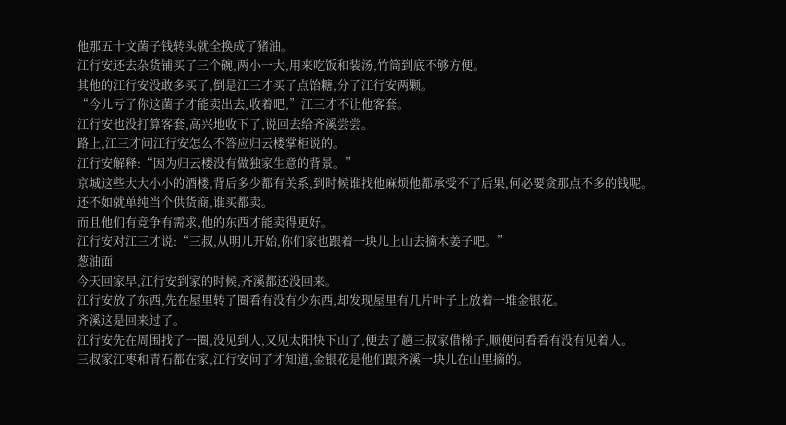他那五十文菌子钱转头就全换成了猪油。
江行安还去杂货铺买了三个碗,两小一大,用来吃饭和装汤,竹筒到底不够方便。
其他的江行安没敢多买了,倒是江三才买了点饴糖,分了江行安两颗。
“今儿亏了你这菌子才能卖出去,收着吧,”江三才不让他客套。
江行安也没打算客套,高兴地收下了,说回去给齐溪尝尝。
路上,江三才问江行安怎么不答应归云楼掌柜说的。
江行安解释:“因为归云楼没有做独家生意的背景。”
京城这些大大小小的酒楼,背后多少都有关系,到时候谁找他麻烦他都承受不了后果,何必要贪那点不多的钱呢。
还不如就单纯当个供货商,谁买都卖。
而且他们有竞争有需求,他的东西才能卖得更好。
江行安对江三才说:“三叔,从明儿开始,你们家也跟着一块儿上山去摘木姜子吧。”
葱油面
今天回家早,江行安到家的时候,齐溪都还没回来。
江行安放了东西,先在屋里转了圈看有没有少东西,却发现屋里有几片叶子上放着一堆金银花。
齐溪这是回来过了。
江行安先在周围找了一圈,没见到人,又见太阳快下山了,便去了趟三叔家借梯子,顺便问看看有没有见着人。
三叔家江枣和青石都在家,江行安问了才知道,金银花是他们跟齐溪一块儿在山里摘的。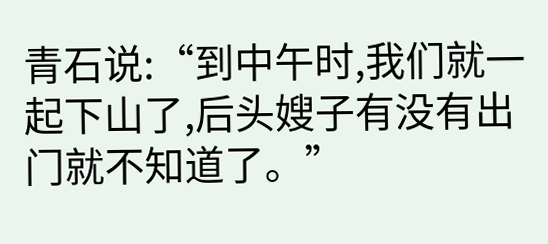青石说:“到中午时,我们就一起下山了,后头嫂子有没有出门就不知道了。”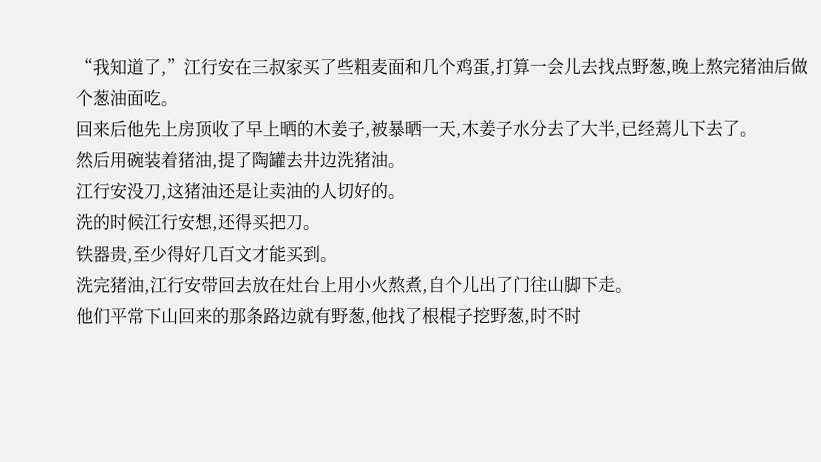“我知道了,”江行安在三叔家买了些粗麦面和几个鸡蛋,打算一会儿去找点野葱,晚上熬完猪油后做个葱油面吃。
回来后他先上房顶收了早上晒的木姜子,被暴晒一天,木姜子水分去了大半,已经蔫儿下去了。
然后用碗装着猪油,提了陶罐去井边洗猪油。
江行安没刀,这猪油还是让卖油的人切好的。
洗的时候江行安想,还得买把刀。
铁器贵,至少得好几百文才能买到。
洗完猪油,江行安带回去放在灶台上用小火熬煮,自个儿出了门往山脚下走。
他们平常下山回来的那条路边就有野葱,他找了根棍子挖野葱,时不时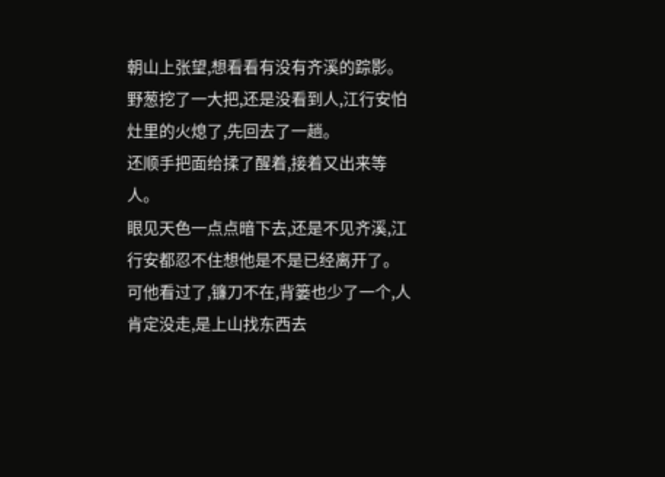朝山上张望,想看看有没有齐溪的踪影。
野葱挖了一大把,还是没看到人,江行安怕灶里的火熄了,先回去了一趟。
还顺手把面给揉了醒着,接着又出来等人。
眼见天色一点点暗下去,还是不见齐溪,江行安都忍不住想他是不是已经离开了。
可他看过了,镰刀不在,背篓也少了一个,人肯定没走,是上山找东西去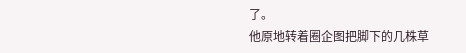了。
他原地转着圈企图把脚下的几株草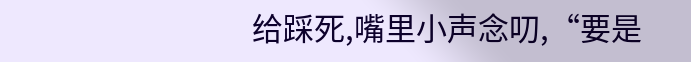给踩死,嘴里小声念叨,“要是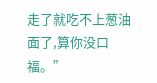走了就吃不上葱油面了,算你没口福。”